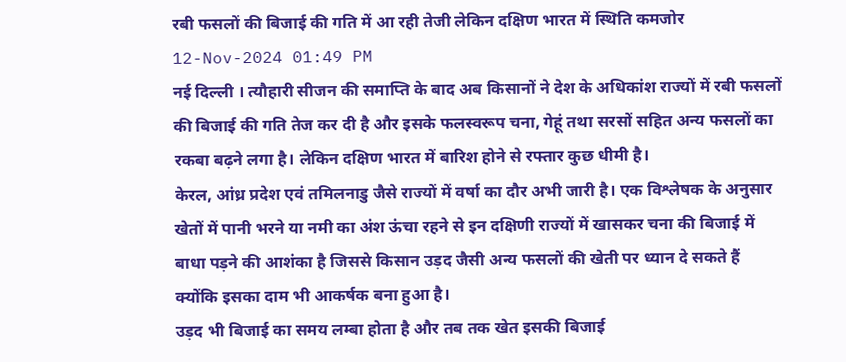रबी फसलों की बिजाई की गति में आ रही तेजी लेकिन दक्षिण भारत में स्थिति कमजोर
12-Nov-2024 01:49 PM
नई दिल्ली । त्यौहारी सीजन की समाप्ति के बाद अब किसानों ने देश के अधिकांश राज्यों में रबी फसलों की बिजाई की गति तेज कर दी है और इसके फलस्वरूप चना, गेहूं तथा सरसों सहित अन्य फसलों का रकबा बढ़ने लगा है। लेकिन दक्षिण भारत में बारिश होने से रफ्तार कुछ धीमी है।
केरल, आंध्र प्रदेश एवं तमिलनाडु जैसे राज्यों में वर्षा का दौर अभी जारी है। एक विश्लेषक के अनुसार खेतों में पानी भरने या नमी का अंश ऊंचा रहने से इन दक्षिणी राज्यों में खासकर चना की बिजाई में बाधा पड़ने की आशंका है जिससे किसान उड़द जैसी अन्य फसलों की खेती पर ध्यान दे सकते हैं क्योंकि इसका दाम भी आकर्षक बना हुआ है।
उड़द भी बिजाई का समय लम्बा होता है और तब तक खेत इसकी बिजाई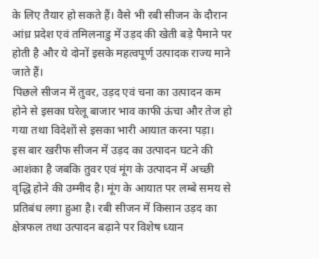के लिए तैयार हो सकते हैं। वैसे भी रबी सीजन के दौरान आंध्र प्रदेश एवं तमिलनाडु में उड़द की खेती बड़े पैमाने पर होती है और ये दोनों इसके महत्वपूर्ण उत्पादक राज्य माने जाते हैं।
पिछले सीजन में तुवर, उड़द एवं चना का उत्पादन कम होने से इसका घरेलू बाजार भाव काफी ऊंचा और तेज हो गया तथा विदेशों से इसका भारी आयात करना पड़ा।
इस बार खरीफ सीजन में उड़द का उत्पादन घटने की आशंका है जबकि तुवर एवं मूंग के उत्पादन में अच्छी वृद्धि होने की उम्मीद है। मूंग के आयात पर लम्बे समय से प्रतिबंध लगा हुआ है। रबी सीजन में किसान उड़द का क्षेत्रफल तथा उत्पादन बढ़ाने पर विशेष ध्यान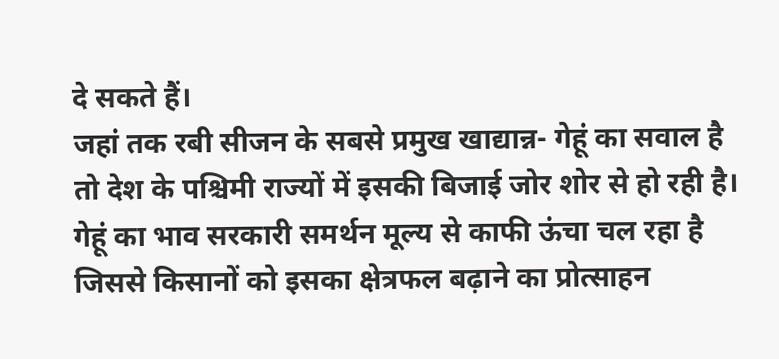दे सकते हैं।
जहां तक रबी सीजन के सबसे प्रमुख खाद्यान्न- गेहूं का सवाल है तो देश के पश्चिमी राज्यों में इसकी बिजाई जोर शोर से हो रही है। गेहूं का भाव सरकारी समर्थन मूल्य से काफी ऊंचा चल रहा है जिससे किसानों को इसका क्षेत्रफल बढ़ाने का प्रोत्साहन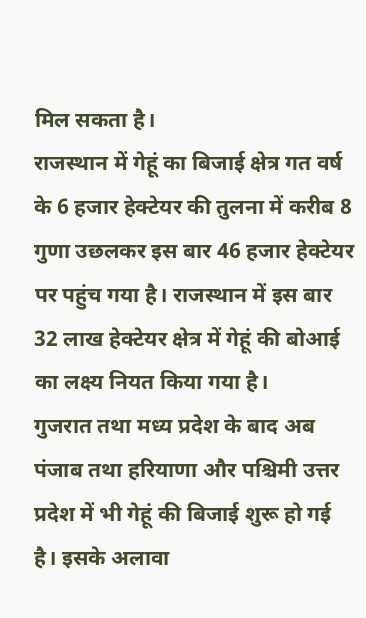मिल सकता है।
राजस्थान में गेहूं का बिजाई क्षेत्र गत वर्ष के 6 हजार हेक्टेयर की तुलना में करीब 8 गुणा उछलकर इस बार 46 हजार हेक्टेयर पर पहुंच गया है। राजस्थान में इस बार 32 लाख हेक्टेयर क्षेत्र में गेहूं की बोआई का लक्ष्य नियत किया गया है।
गुजरात तथा मध्य प्रदेश के बाद अब पंजाब तथा हरियाणा और पश्चिमी उत्तर प्रदेश में भी गेहूं की बिजाई शुरू हो गई है। इसके अलावा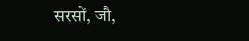सरसों, जौ,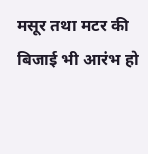मसूर तथा मटर की बिजाई भी आरंभ हो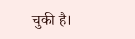चुकी है।